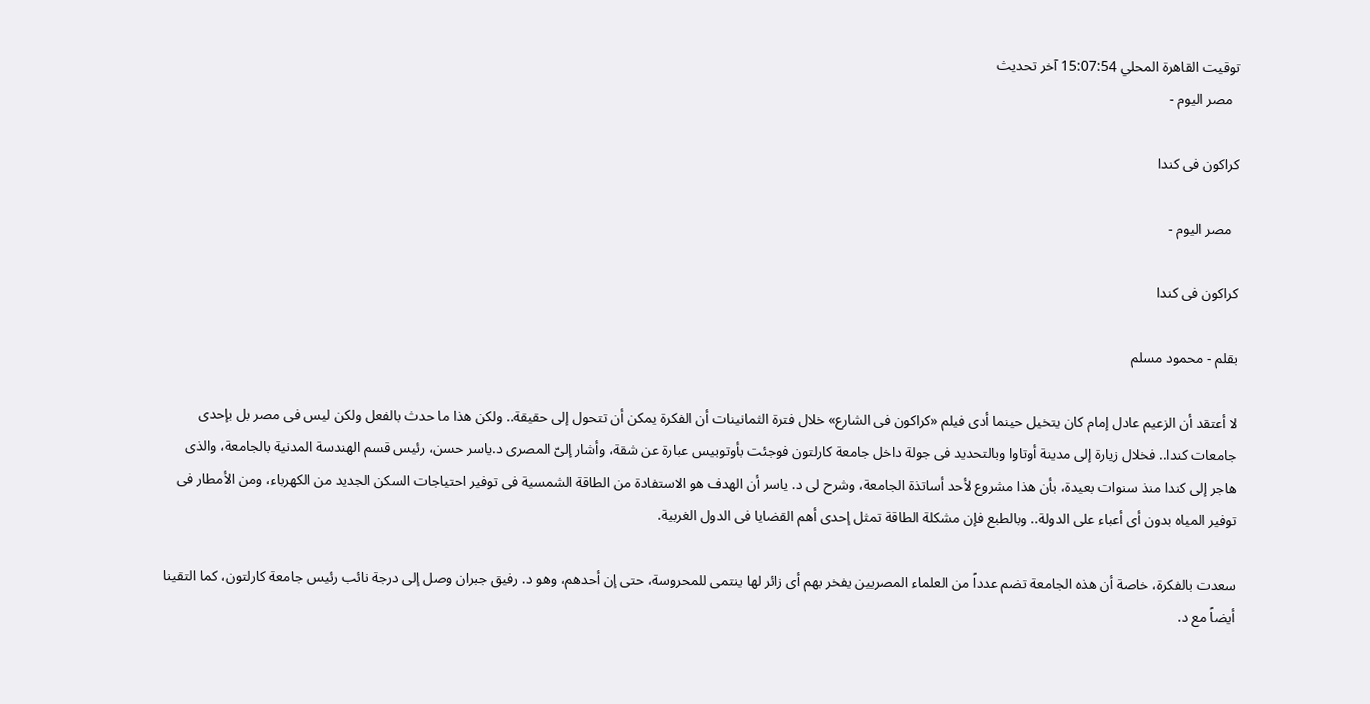توقيت القاهرة المحلي 15:07:54 آخر تحديث
  مصر اليوم -

كراكون فى كندا

  مصر اليوم -

كراكون فى كندا

بقلم - محمود مسلم

لا أعتقد أن الزعيم عادل إمام كان يتخيل حينما أدى فيلم «كراكون فى الشارع» خلال فترة الثمانينات أن الفكرة يمكن أن تتحول إلى حقيقة.. ولكن هذا ما حدث بالفعل ولكن ليس فى مصر بل بإحدى جامعات كندا.. فخلال زيارة إلى مدينة أوتاوا وبالتحديد فى جولة داخل جامعة كارلتون فوجئت بأوتوبيس عبارة عن شقة، وأشار إلىّ المصرى د.ياسر حسن، رئيس قسم الهندسة المدنية بالجامعة، والذى هاجر إلى كندا منذ سنوات بعيدة، بأن هذا مشروع لأحد أساتذة الجامعة، وشرح لى د. ياسر أن الهدف هو الاستفادة من الطاقة الشمسية فى توفير احتياجات السكن الجديد من الكهرباء، ومن الأمطار فى توفير المياه بدون أى أعباء على الدولة.. وبالطبع فإن مشكلة الطاقة تمثل إحدى أهم القضايا فى الدول الغربية.

سعدت بالفكرة، خاصة أن هذه الجامعة تضم عدداً من العلماء المصريين يفخر بهم أى زائر لها ينتمى للمحروسة، حتى إن أحدهم، وهو د. رفيق جبران وصل إلى درجة نائب رئيس جامعة كارلتون، كما التقينا أيضاً مع د.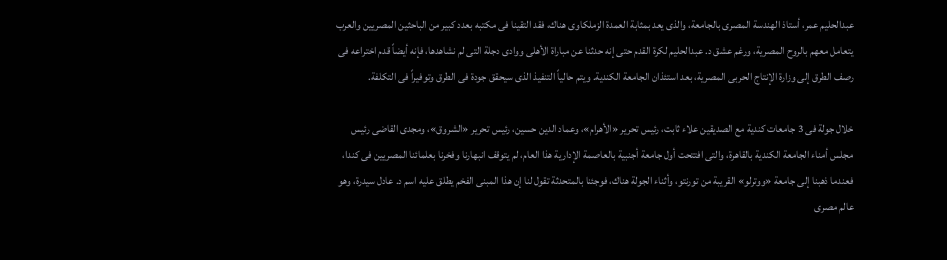عبدالحليم عمر، أستاذ الهندسة المصرى بالجامعة، والذى يعد بمثابة العمدة الزملكاوى هناك، فقد التقينا فى مكتبه بعدد كبير من الباحثين المصريين والعرب يتعامل معهم بالروح المصرية، ورغم عشق د. عبدالحليم لكرة القدم حتى إنه حدثنا عن مباراة الأهلى ووادى دجلة التى لم نشاهدها، فإنه أيضاً قدم اختراعه فى رصف الطرق إلى وزارة الإنتاج الحربى المصرية، بعد استئذان الجامعة الكندية. ويتم حالياً التنفيذ الذى سيحقق جودة فى الطرق وتوفيراً فى التكلفة.

خلال جولة فى 3 جامعات كندية مع الصديقين علاء ثابت، رئيس تحرير «الأهرام»، وعماد الدين حسين، رئيس تحرير «الشروق»، ومجدى القاضى رئيس مجلس أمناء الجامعة الكندية بالقاهرة، والتى افتتحت أول جامعة أجنبية بالعاصمة الإدارية هذا العام، لم يتوقف انبهارنا وفخرنا بعلمائنا المصريين فى كندا، فعندما ذهبنا إلى جامعة «ووترلو» القريبة من تورنتو، وأثناء الجولة هناك، فوجئنا بالمتحدثة تقول لنا إن هذا المبنى الفخم يطلق عليه اسم د. عادل سيدرة، وهو عالم مصرى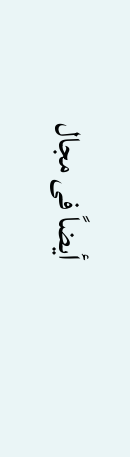أيضاً فى مجال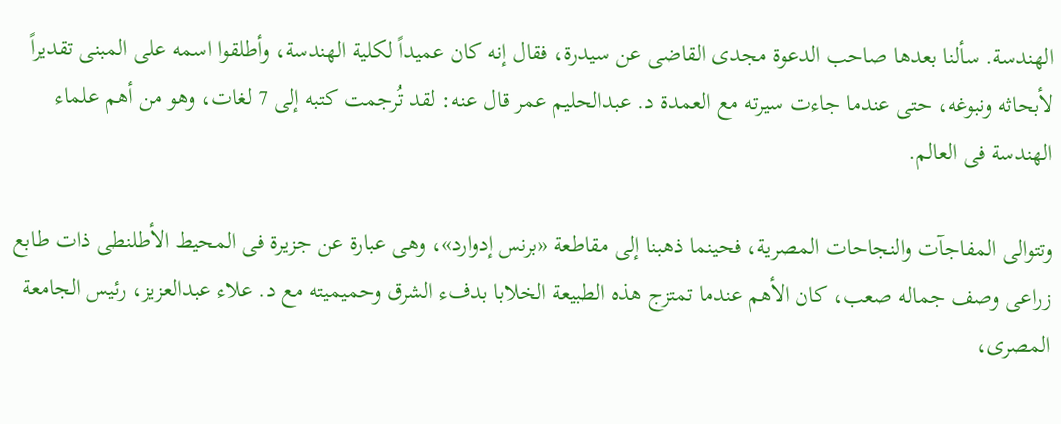الهندسة. سألنا بعدها صاحب الدعوة مجدى القاضى عن سيدرة، فقال إنه كان عميداً لكلية الهندسة، وأطلقوا اسمه على المبنى تقديراً لأبحاثه ونبوغه، حتى عندما جاءت سيرته مع العمدة د. عبدالحليم عمر قال عنه: لقد تُرجمت كتبه إلى 7 لغات، وهو من أهم علماء الهندسة فى العالم.

وتتوالى المفاجآت والنجاحات المصرية، فحينما ذهبنا إلى مقاطعة «برنس إدوارد»، وهى عبارة عن جزيرة فى المحيط الأطلنطى ذات طابع زراعى وصف جماله صعب، كان الأهم عندما تمتزج هذه الطبيعة الخلابا بدفء الشرق وحميميته مع د. علاء عبدالعزيز، رئيس الجامعة المصرى،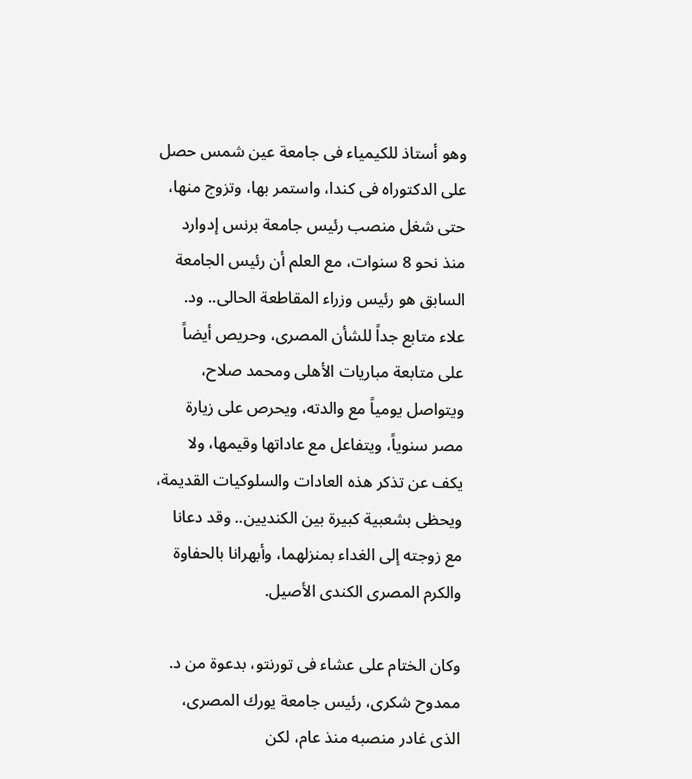وهو أستاذ للكيمياء فى جامعة عين شمس حصل على الدكتوراه فى كندا، واستمر بها، وتزوج منها، حتى شغل منصب رئيس جامعة برنس إدوارد منذ نحو 8 سنوات، مع العلم أن رئيس الجامعة السابق هو رئيس وزراء المقاطعة الحالى.. ود. علاء متابع جداً للشأن المصرى، وحريص أيضاً على متابعة مباريات الأهلى ومحمد صلاح، ويتواصل يومياً مع والدته، ويحرص على زيارة مصر سنوياً، ويتفاعل مع عاداتها وقيمها، ولا يكف عن تذكر هذه العادات والسلوكيات القديمة، ويحظى بشعبية كبيرة بين الكنديين.. وقد دعانا مع زوجته إلى الغداء بمنزلهما، وأبهرانا بالحفاوة والكرم المصرى الكندى الأصيل.

وكان الختام على عشاء فى تورنتو، بدعوة من د. ممدوح شكرى، رئيس جامعة يورك المصرى، الذى غادر منصبه منذ عام، لكن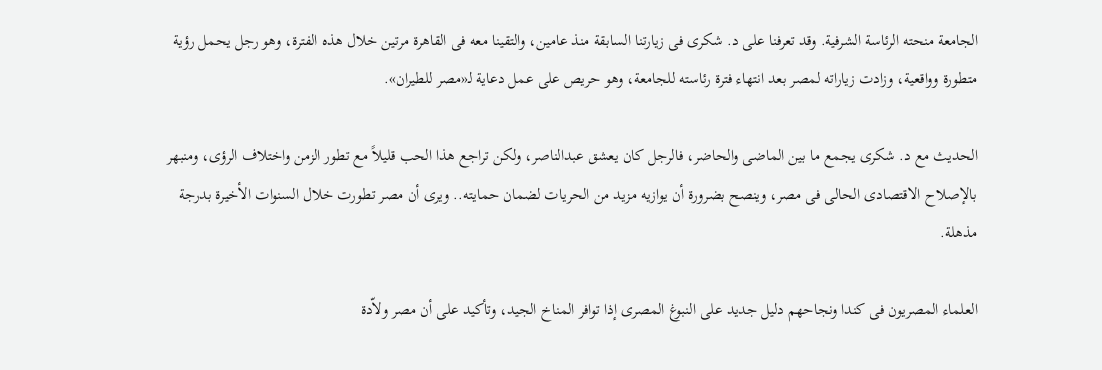الجامعة منحته الرئاسة الشرفية. وقد تعرفنا على د. شكرى فى زيارتنا السابقة منذ عامين، والتقينا معه فى القاهرة مرتين خلال هذه الفترة، وهو رجل يحمل رؤية متطورة وواقعية، وزادت زياراته لمصر بعد انتهاء فترة رئاسته للجامعة، وهو حريص على عمل دعاية لـ«مصر للطيران».

الحديث مع د. شكرى يجمع ما بين الماضى والحاضر، فالرجل كان يعشق عبدالناصر، ولكن تراجع هذا الحب قليلاً مع تطور الزمن واختلاف الرؤى، ومنبهر بالإصلاح الاقتصادى الحالى فى مصر، وينصح بضرورة أن يوازيه مزيد من الحريات لضمان حمايته.. ويرى أن مصر تطورت خلال السنوات الأخيرة بدرجة مذهلة.

العلماء المصريون فى كندا ونجاحهم دليل جديد على النبوغ المصرى إذا توافر المناخ الجيد، وتأكيد على أن مصر ولاّدة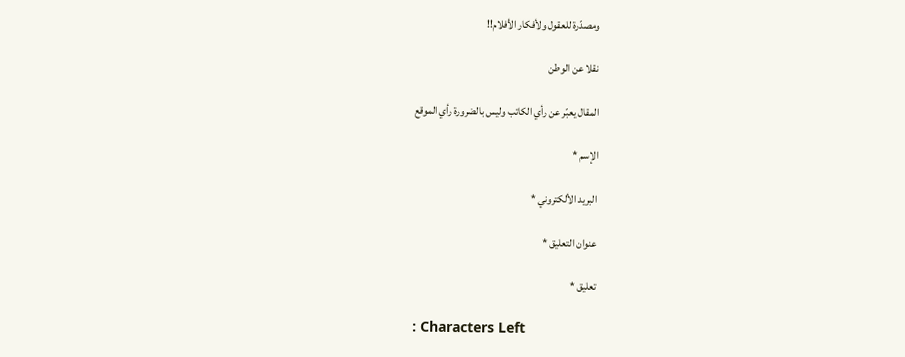ومصدّرة للعقول ولأفكار الأفلام!!

نقلا عن الوطن

المقال يعبّر عن رأي الكاتب وليس بالضرورة رأي الموقع

الإسم *

البريد الألكتروني *

عنوان التعليق *

تعليق *

: Characters Left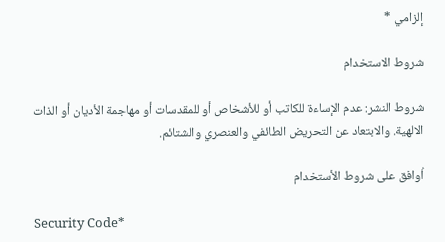إلزامي *

شروط الاستخدام

شروط النشر: عدم الإساءة للكاتب أو للأشخاص أو للمقدسات أو مهاجمة الأديان أو الذات الالهية. والابتعاد عن التحريض الطائفي والعنصري والشتائم.

اُوافق على شروط الأستخدام

Security Code*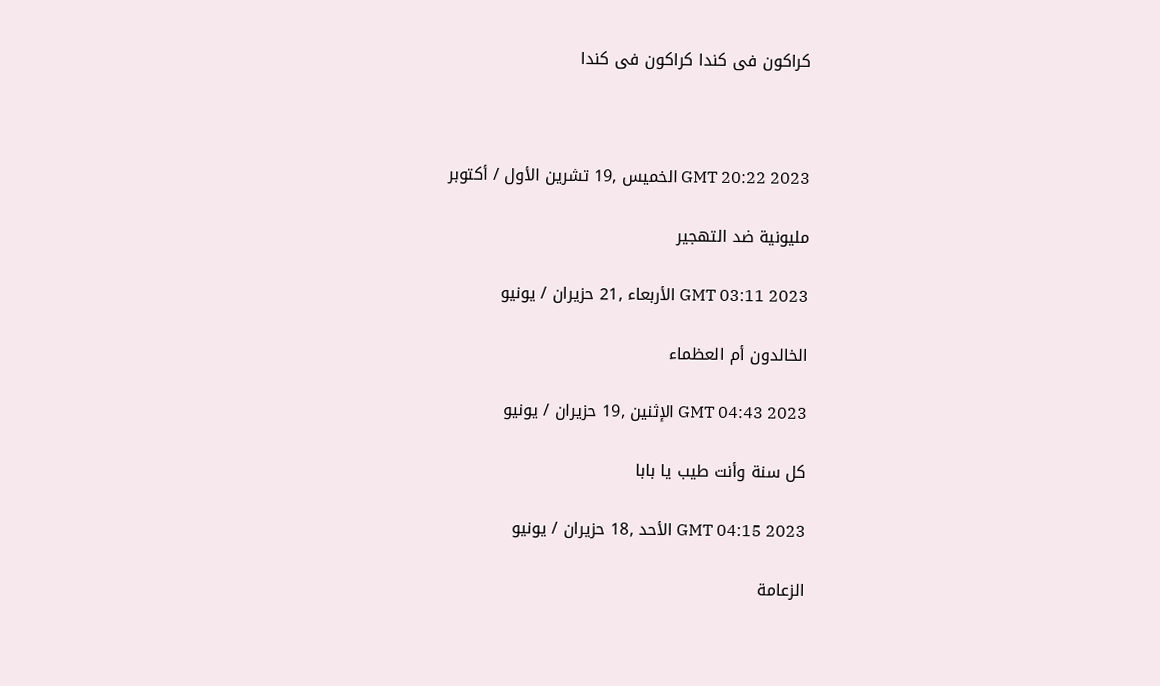كراكون فى كندا كراكون فى كندا



GMT 20:22 2023 الخميس ,19 تشرين الأول / أكتوبر

مليونية ضد التهجير

GMT 03:11 2023 الأربعاء ,21 حزيران / يونيو

الخالدون أم العظماء

GMT 04:43 2023 الإثنين ,19 حزيران / يونيو

كل سنة وأنت طيب يا بابا

GMT 04:15 2023 الأحد ,18 حزيران / يونيو

الزعامة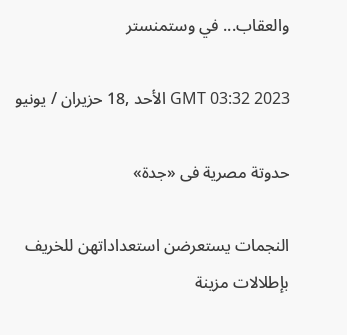والعقاب... في وستمنستر

GMT 03:32 2023 الأحد ,18 حزيران / يونيو

حدوتة مصرية فى «جدة»

النجمات يستعرضن استعداداتهن للخريف بإطلالات مزينة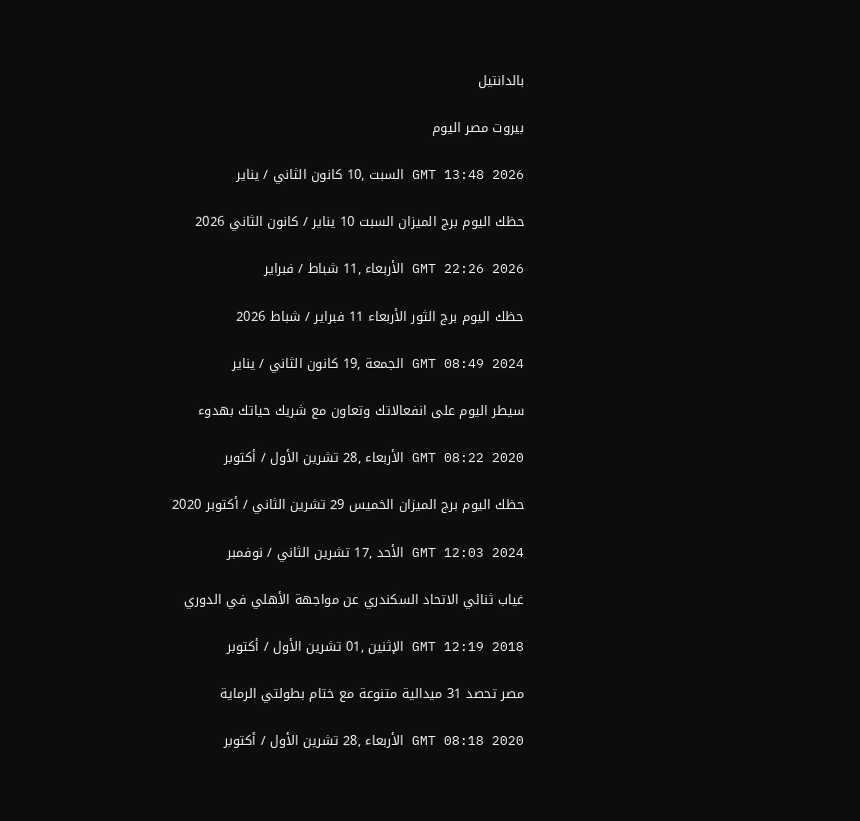بالدانتيل

بيروت مصر اليوم

GMT 13:48 2026 السبت ,10 كانون الثاني / يناير

حظك اليوم برج الميزان السبت 10 يناير / كانون الثاني 2026

GMT 22:26 2026 الأربعاء ,11 شباط / فبراير

حظك اليوم برج الثور الأربعاء 11 فبراير / شباط 2026

GMT 08:49 2024 الجمعة ,19 كانون الثاني / يناير

سيطر اليوم على انفعالاتك وتعاون مع شريك حياتك بهدوء

GMT 08:22 2020 الأربعاء ,28 تشرين الأول / أكتوبر

حظك اليوم برج الميزان الخميس 29 تشرين الثاني / أكتوبر 2020

GMT 12:03 2024 الأحد ,17 تشرين الثاني / نوفمبر

غياب ثنائي الاتحاد السكندري عن مواجهة الأهلي في الدوري

GMT 12:19 2018 الإثنين ,01 تشرين الأول / أكتوبر

مصر تحصد 31 ميدالية متنوعة مع ختام بطولتي الرماية

GMT 08:18 2020 الأربعاء ,28 تشرين الأول / أكتوبر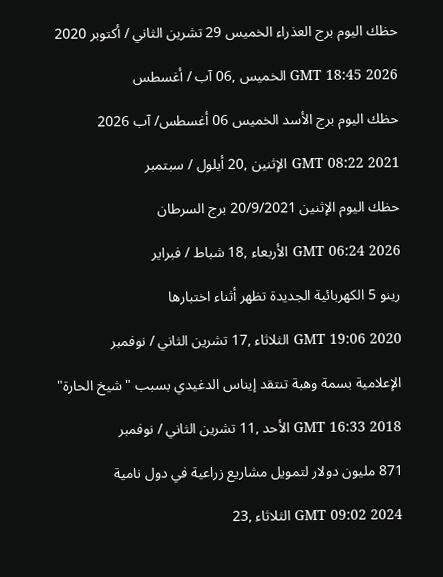حظك اليوم برج العذراء الخميس 29 تشرين الثاني / أكتوبر 2020

GMT 18:45 2026 الخميس ,06 آب / أغسطس

حظك اليوم برج الأسد الخميس 06 أغسطس/ آب 2026

GMT 08:22 2021 الإثنين ,20 أيلول / سبتمبر

حظك اليوم الإثنين 20/9/2021 برج السرطان

GMT 06:24 2026 الأربعاء ,18 شباط / فبراير

رينو 5 الكهربائية الجديدة تظهر أثناء اختبارها

GMT 19:06 2020 الثلاثاء ,17 تشرين الثاني / نوفمبر

الإعلامية بسمة وهبة تنتقد إيناس الدغيدي بسبب "شيخ الحارة"

GMT 16:33 2018 الأحد ,11 تشرين الثاني / نوفمبر

871 مليون دولار لتمويل مشاريع زراعية في دول نامية

GMT 09:02 2024 الثلاثاء ,23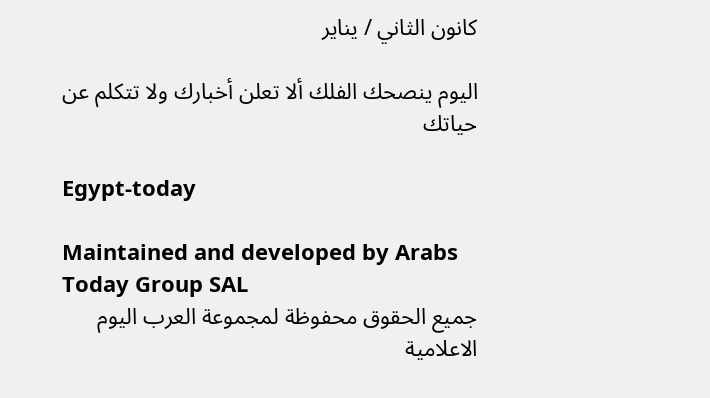كانون الثاني / يناير

اليوم ينصحك الفلك ألا تعلن أخبارك ولا تتكلم عن حياتك

Egypt-today

Maintained and developed by Arabs Today Group SAL
جميع الحقوق محفوظة لمجموعة العرب اليوم الاعلامية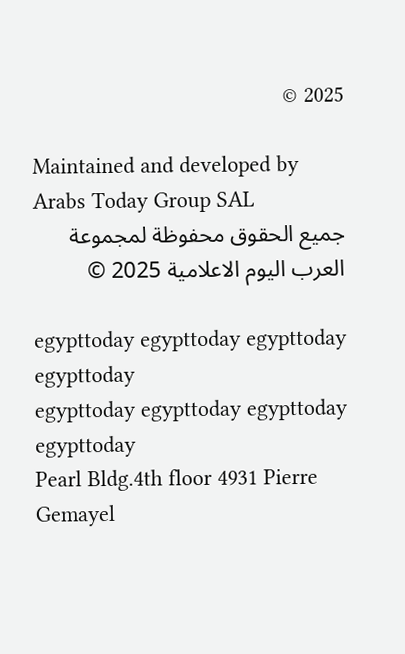2025 ©

Maintained and developed by Arabs Today Group SAL
جميع الحقوق محفوظة لمجموعة العرب اليوم الاعلامية 2025 ©

egypttoday egypttoday egypttoday egypttoday
egypttoday egypttoday egypttoday
egypttoday
Pearl Bldg.4th floor 4931 Pierre Gemayel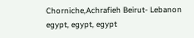Chorniche,Achrafieh Beirut- Lebanon
egypt, egypt, egypt